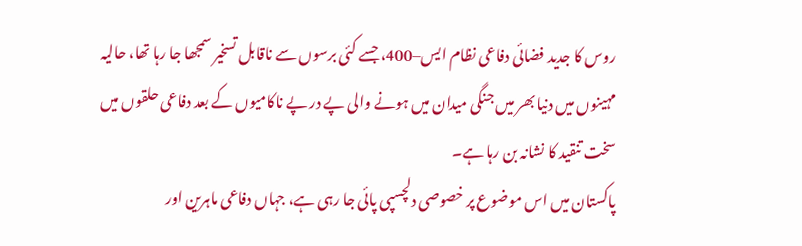روس کا جدید فضائی دفاعی نظام ایس–400، جسے کئی برسوں سے ناقابل تسخیر سمجھا جا رہا تھا، حالیہ مہینوں میں دنیا بھر میں جنگی میدان میں ہونے والی پے در پے ناکامیوں کے بعد دفاعی حلقوں میں سخت تنقید کا نشانہ بن رہا ہے۔
پاکستان میں اس موضوع پر خصوصی دلچسپی پائی جا رہی ہے، جہاں دفاعی ماہرین اور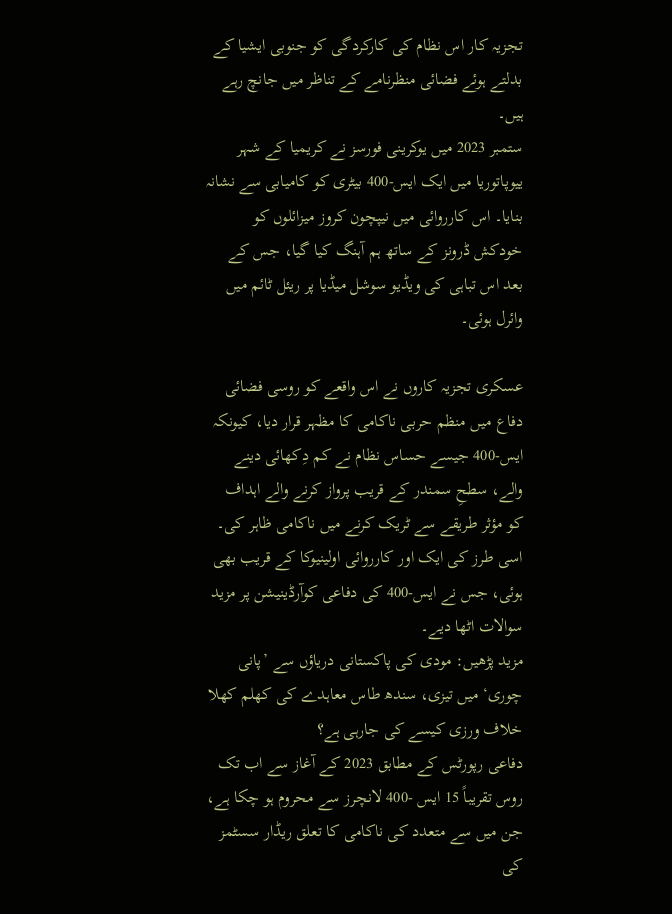تجزیہ کار اس نظام کی کارکردگی کو جنوبی ایشیا کے بدلتے ہوئے فضائی منظرنامے کے تناظر میں جانچ رہے ہیں۔
ستمبر 2023 میں یوکرینی فورسز نے کریمیا کے شہر ییوپاتوریا میں ایک ایس-400 بیٹری کو کامیابی سے نشانہ بنایا۔ اس کارروائی میں نیپچون کروز میزائلوں کو خودکش ڈرونز کے ساتھ ہم آہنگ کیا گیا، جس کے بعد اس تباہی کی ویڈیو سوشل میڈیا پر ریئل ٹائم میں وائرل ہوئی۔

عسکری تجزیہ کاروں نے اس واقعے کو روسی فضائی دفاع میں منظم حربی ناکامی کا مظہر قرار دیا، کیونکہ ایس-400 جیسے حساس نظام نے کم دِکھائی دینے والے، سطحِ سمندر کے قریب پرواز کرنے والے اہداف کو مؤثر طریقے سے ٹریک کرنے میں ناکامی ظاہر کی۔
اسی طرز کی ایک اور کارروائی اولینیوکا کے قریب بھی ہوئی، جس نے ایس-400 کی دفاعی کوآرڈینیشن پر مزید سوالات اٹھا دیے۔
مزید پڑھیں: مودی کی پاکستانی دریاؤں سے ’پانی چوری‘ میں تیزی، سندھ طاس معاہدے کی کھلم کھلا خلاف ورزی کیسے کی جارہی ہے؟
دفاعی رپورٹس کے مطابق 2023 کے آغاز سے اب تک روس تقریباً 15 ایس -400 لانچرز سے محروم ہو چکا ہے، جن میں سے متعدد کی ناکامی کا تعلق ریڈار سسٹمز کی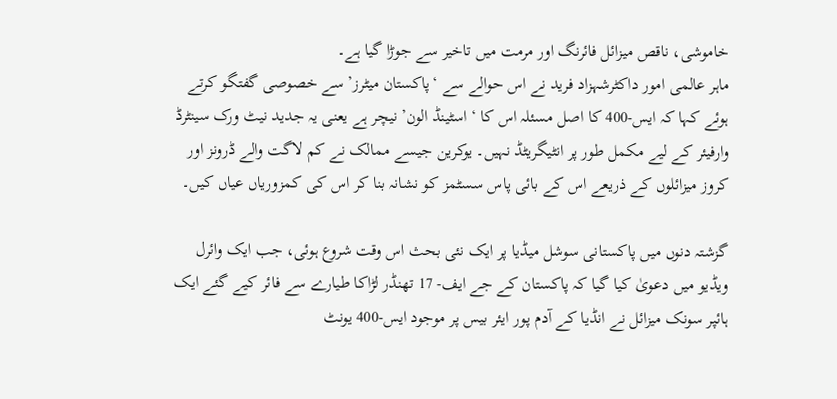خاموشی، ناقص میزائل فائرنگ اور مرمت میں تاخیر سے جوڑا گیا ہے۔
ماہر عالمی امور داکٹرشہزاد فرید نے اس حوالے سے ‘پاکستان میٹرز’ سے خصوصی گفتگو کرتے ہوئے کہا کہ ایس-400 کا اصل مسئلہ اس کا ‘اسٹینڈ الون’ نیچر ہے یعنی یہ جدید نیٹ ورک سینٹرڈ وارفیئر کے لیے مکمل طور پر انٹیگریٹڈ نہیں۔ یوکرین جیسے ممالک نے کم لاگت والے ڈرونز اور کروز میزائلوں کے ذریعے اس کے بائی پاس سسٹمز کو نشانہ بنا کر اس کی کمزوریاں عیاں کیں۔

گزشتہ دنوں میں پاکستانی سوشل میڈیا پر ایک نئی بحث اس وقت شروع ہوئی، جب ایک وائرل ویڈیو میں دعویٰ کیا گیا کہ پاکستان کے جے ایف- 17 تھنڈر لڑاکا طیارے سے فائر کیے گئے ایک ہائپر سونک میزائل نے انڈیا کے آدم پور ایئر بیس پر موجود ایس-400 یونٹ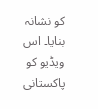کو نشانہ بنایا۔ اس ویڈیو کو پاکستانی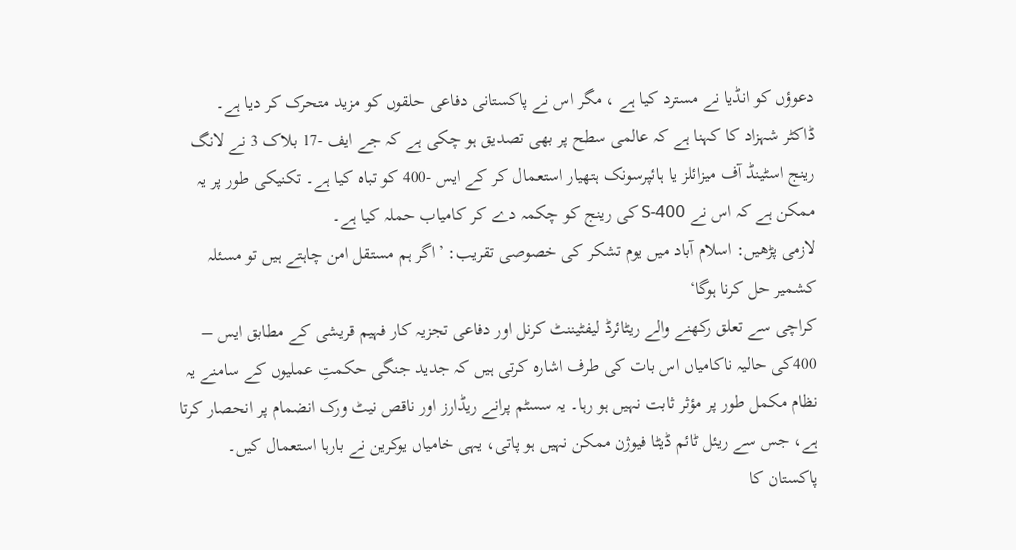دعوؤں کو انڈیا نے مسترد کیا ہے ، مگر اس نے پاکستانی دفاعی حلقوں کو مزید متحرک کر دیا ہے۔
ڈاکٹر شہزاد کا کہنا ہے کہ عالمی سطح پر بھی تصدیق ہو چکی ہے کہ جے ایف -17 بلاک 3 نے لانگ رینج اسٹینڈ آف میزائلز یا ہائپرسونک ہتھیار استعمال کر کے ایس -400 کو تباہ کیا ہے۔ تکنیکی طور پر یہ ممکن ہے کہ اس نے S-400 کی رینج کو چکمہ دے کر کامیاب حملہ کیا ہے۔
لازمی پڑھیں: اسلام آباد میں یوم تشکر کی خصوصی تقریب: ’اگر ہم مستقل امن چاہتے ہیں تو مسئلہ کشمیر حل کرنا ہوگا‘
کراچی سے تعلق رکھنے والے ریٹائرڈ لیفٹیننٹ کرنل اور دفاعی تجزیہ کار فہیم قریشی کے مطابق ایس – 400کی حالیہ ناکامیاں اس بات کی طرف اشارہ کرتی ہیں کہ جدید جنگی حکمتِ عملیوں کے سامنے یہ نظام مکمل طور پر مؤثر ثابت نہیں ہو رہا۔ یہ سسٹم پرانے ریڈارز اور ناقص نیٹ ورک انضمام پر انحصار کرتا ہے، جس سے ریئل ٹائم ڈیٹا فیوژن ممکن نہیں ہو پاتی، یہی خامیاں یوکرین نے بارہا استعمال کیں۔
پاکستان کا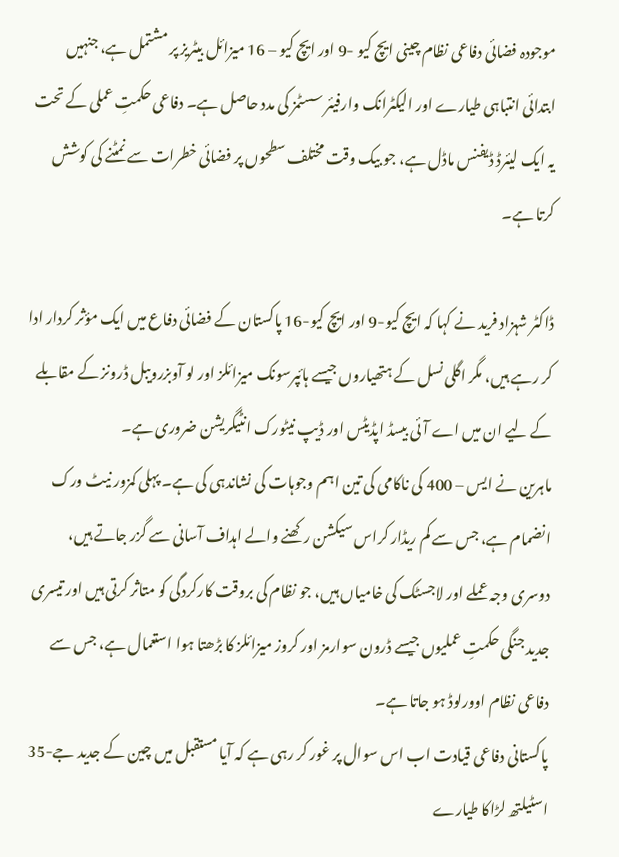موجودہ فضائی دفاعی نظام چینی ایچ کیو -9 اور ایچ کیو – 16 میزائل بیٹریز پر مشتمل ہے، جنہیں ابتدائی انتباہی طیارے اور الیکٹرانک وارفیئر سسٹمز کی مدد حاصل ہے۔ دفاعی حکمتِ عملی کے تحت یہ ایک لیئرڈ ڈیفنس ماڈل ہے، جو بیک وقت مختلف سطحوں پر فضائی خطرات سے نمٹنے کی کوشش کرتا ہے۔

ڈاکٹر شہزاد فرید نے کہا کہ ایچ کیو-9 اور ایچ کیو-16 پاکستان کے فضائی دفاع میں ایک مؤثر کردار ادا کر رہے ہیں، مگر اگلی نسل کے ہتھیاروں جیسے ہائپرسونک میزائلز اور لو آوبزرویبل ڈرونز کے مقابلے کے لیے ان میں اے آئی بیسڈ اپڈیٹس اور ڈیپ نیٹورک انٹیگریشن ضروری ہے۔
ماہرین نے ایس – 400 کی ناکامی کی تین اہم وجوہات کی نشاندہی کی ہے۔ پہلی کمزور نیٹ ورک انضمام ہے، جس سے کم ریڈار کراس سیکشن رکھنے والے اہداف آسانی سے گزر جاتے ہیں، دوسری وجہ عملے اور لاجسٹک کی خامیاں ہیں، جو نظام کی بروقت کارکردگی کو متاثر کرتی ہیں اور تیسری جدید جنگی حکمتِ عملیوں جیسے ڈرون سوارمز اور کروز میزائلز کا بڑھتا ہوا استعمال ہے، جس سے دفاعی نظام اوورلوڈ ہو جاتا ہے۔
پاکستانی دفاعی قیادت اب اس سوال پر غور کر رہی ہے کہ آیا مستقبل میں چین کے جدید جے-35 اسٹیلتھ لڑاکا طیارے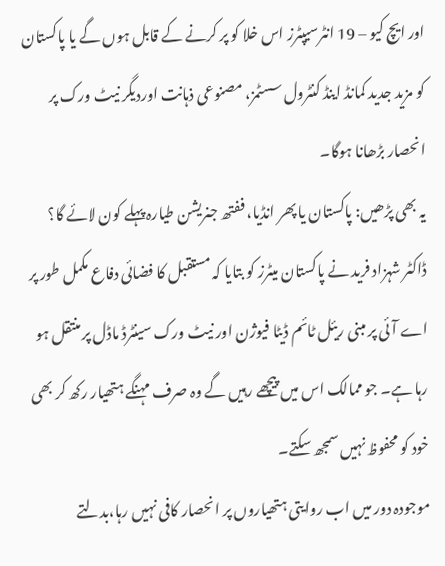اور ایچ کیو – 19 انٹرسیپٹرز اس خلا کو پر کرنے کے قابل ہوں گے یا پاکستان کو مزید جدید کمانڈ اینڈ کنٹرول سسٹمز، مصنوعی ذہانت اوردیگر نیٹ ورک پر انحصار بڑھانا ہوگا۔
یہ بھی پڑھیں: پاکستان یا پھر انڈیا، ففتھ جنریشن طیارہ پہلے کون لائے گا؟
ڈاکٹر شہزاد فرید نے پاکستان میٹرز کو بتایا کہ مستقبل کا فضائی دفاع مکمل طور پر اے آئی پر مبنی ریئل ٹائم ڈیٹا فیوژن اور نیٹ ورک سینٹرڈ ماڈل پر منتقل ہو رہا ہے۔ جو ممالک اس میں پیچھے رہیں گے وہ صرف مہنگے ہتھیار رکھ کر بھی خود کو محفوظ نہیں سمجھ سکتے۔
موجودہ دور میں اب روایتی ہتھیاروں پر انحصار کافی نہیں رہا،بدلتے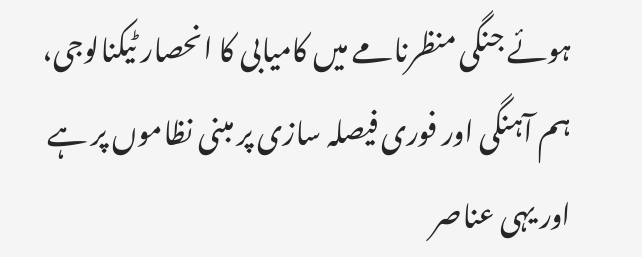ہوئے جنگی منظرنامے میں کامیابی کا انحصار ٹیکنالوجی، ہم آہنگی اور فوری فیصلہ سازی پر مبنی نظاموں پر ہے اور یہی عناصر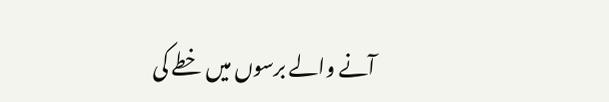آنے والے برسوں میں خطے کی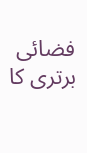فضائی برتری کا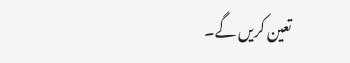تعین کریں گے۔